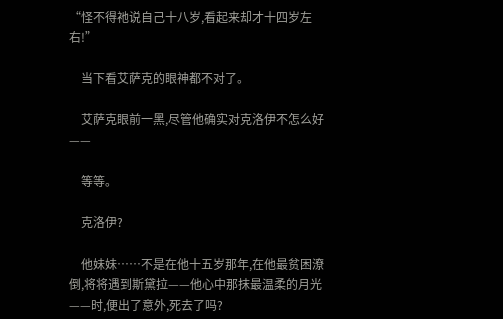“怪不得祂说自己十八岁,看起来却才十四岁左右!”

    当下看艾萨克的眼神都不对了。

    艾萨克眼前一黑,尽管他确实对克洛伊不怎么好——

    等等。

    克洛伊?

    他妹妹……不是在他十五岁那年,在他最贫困潦倒,将将遇到斯黛拉——他心中那抹最温柔的月光——时,便出了意外,死去了吗?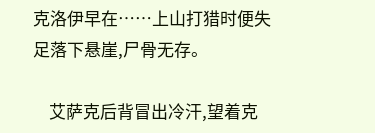克洛伊早在……上山打猎时便失足落下悬崖,尸骨无存。

    艾萨克后背冒出冷汗,望着克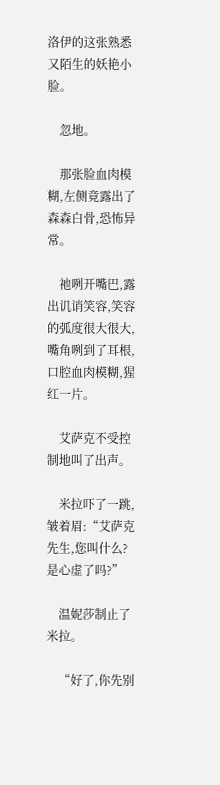洛伊的这张熟悉又陌生的妖艳小脸。

    忽地。

    那张脸血肉模糊,左侧竟露出了森森白骨,恐怖异常。

    祂咧开嘴巴,露出讥诮笑容,笑容的弧度很大很大,嘴角咧到了耳根,口腔血肉模糊,猩红一片。

    艾萨克不受控制地叫了出声。

    米拉吓了一跳,皱着眉:“艾萨克先生,您叫什么?是心虚了吗?”

    温妮莎制止了米拉。

    “好了,你先别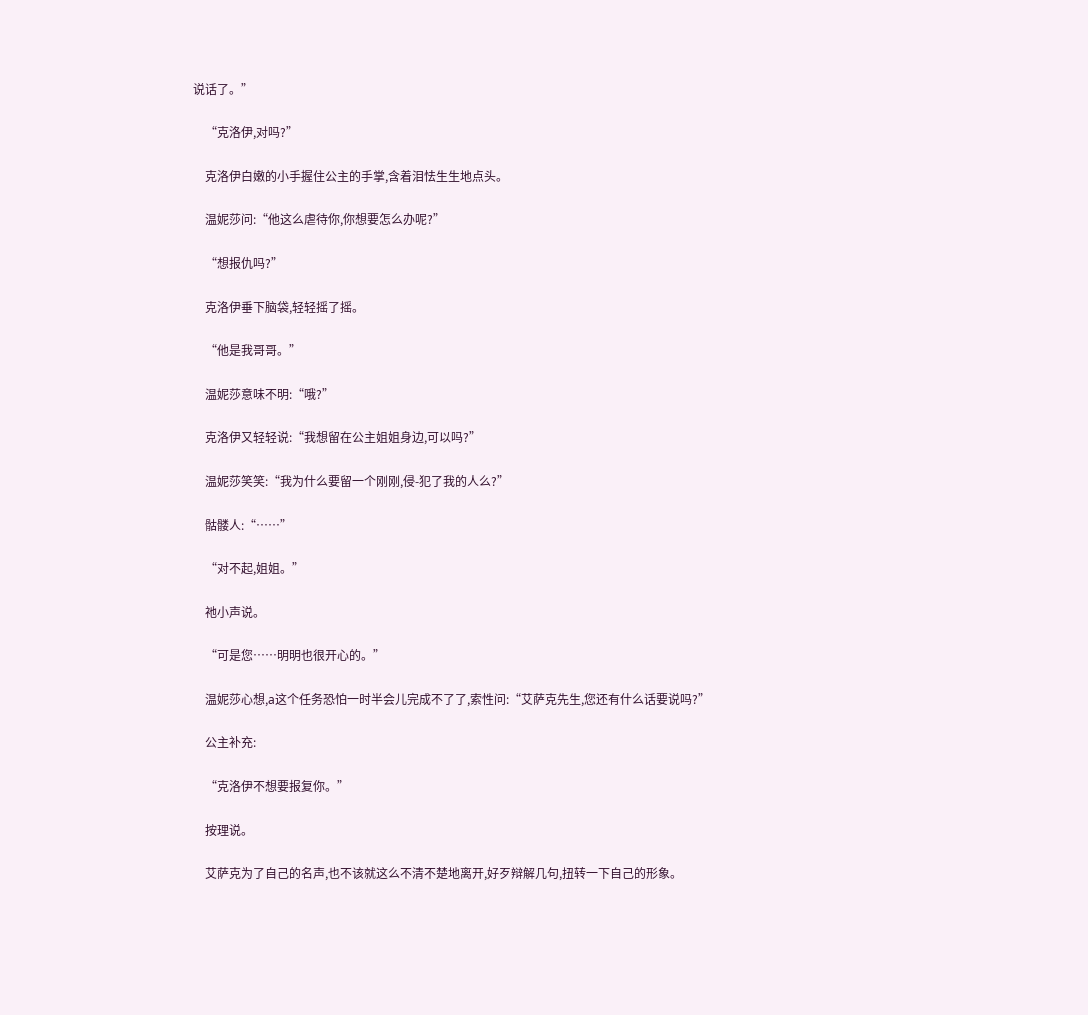说话了。”

    “克洛伊,对吗?”

    克洛伊白嫩的小手握住公主的手掌,含着泪怯生生地点头。

    温妮莎问:“他这么虐待你,你想要怎么办呢?”

    “想报仇吗?”

    克洛伊垂下脑袋,轻轻摇了摇。

    “他是我哥哥。”

    温妮莎意味不明:“哦?”

    克洛伊又轻轻说:“我想留在公主姐姐身边,可以吗?”

    温妮莎笑笑:“我为什么要留一个刚刚,侵-犯了我的人么?”

    骷髅人:“……”

    “对不起,姐姐。”

    祂小声说。

    “可是您……明明也很开心的。”

    温妮莎心想,a这个任务恐怕一时半会儿完成不了了,索性问:“艾萨克先生,您还有什么话要说吗?”

    公主补充:

    “克洛伊不想要报复你。”

    按理说。

    艾萨克为了自己的名声,也不该就这么不清不楚地离开,好歹辩解几句,扭转一下自己的形象。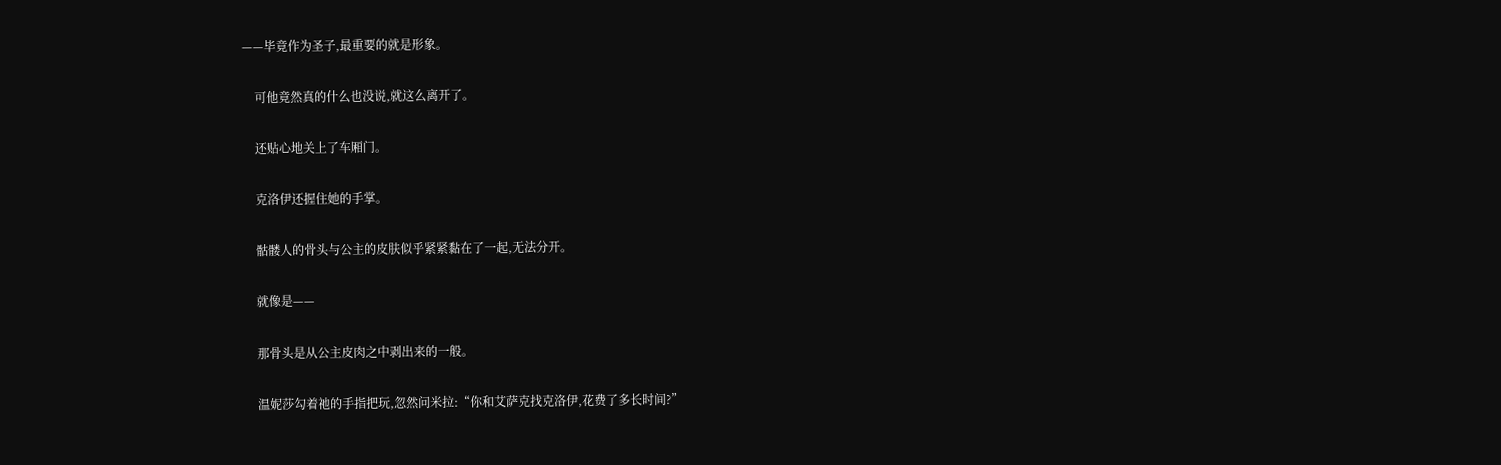——毕竟作为圣子,最重要的就是形象。

    可他竟然真的什么也没说,就这么离开了。

    还贴心地关上了车厢门。

    克洛伊还握住她的手掌。

    骷髅人的骨头与公主的皮肤似乎紧紧黏在了一起,无法分开。

    就像是——

    那骨头是从公主皮肉之中剥出来的一般。

    温妮莎勾着祂的手指把玩,忽然问米拉:“你和艾萨克找克洛伊,花费了多长时间?”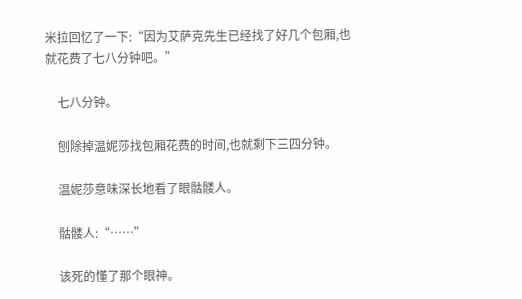米拉回忆了一下:“因为艾萨克先生已经找了好几个包厢,也就花费了七八分钟吧。”

    七八分钟。

    刨除掉温妮莎找包厢花费的时间,也就剩下三四分钟。

    温妮莎意味深长地看了眼骷髅人。

    骷髅人:“……”

    该死的懂了那个眼神。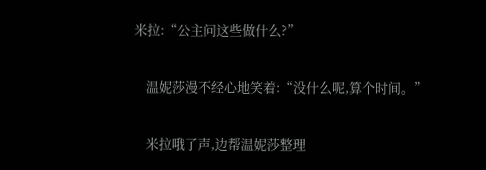米拉:“公主问这些做什么?”

    温妮莎漫不经心地笑着:“没什么呢,算个时间。”

    米拉哦了声,边帮温妮莎整理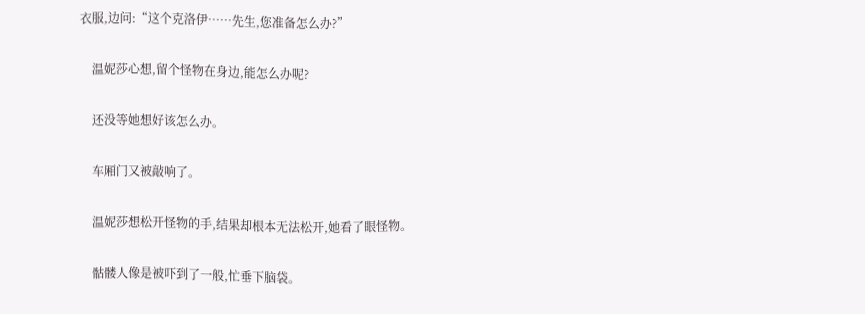衣服,边问:“这个克洛伊……先生,您准备怎么办?”

    温妮莎心想,留个怪物在身边,能怎么办呢?

    还没等她想好该怎么办。

    车厢门又被敲响了。

    温妮莎想松开怪物的手,结果却根本无法松开,她看了眼怪物。

    骷髅人像是被吓到了一般,忙垂下脑袋。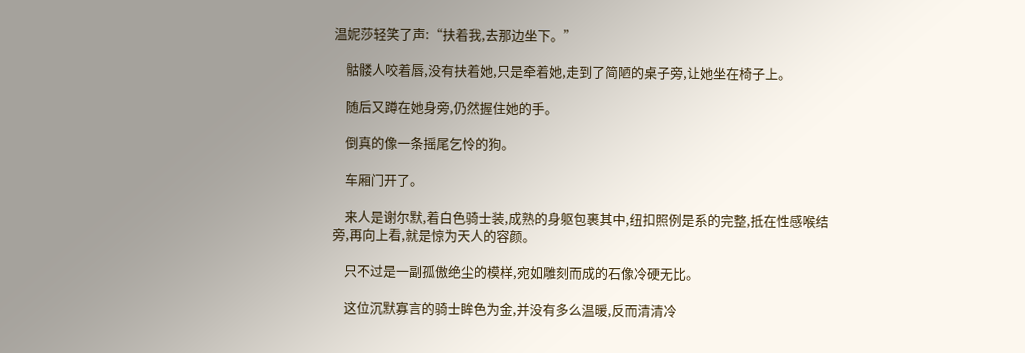温妮莎轻笑了声:“扶着我,去那边坐下。”

    骷髅人咬着唇,没有扶着她,只是牵着她,走到了简陋的桌子旁,让她坐在椅子上。

    随后又蹲在她身旁,仍然握住她的手。

    倒真的像一条摇尾乞怜的狗。

    车厢门开了。

    来人是谢尔默,着白色骑士装,成熟的身躯包裹其中,纽扣照例是系的完整,抵在性感喉结旁,再向上看,就是惊为天人的容颜。

    只不过是一副孤傲绝尘的模样,宛如雕刻而成的石像冷硬无比。

    这位沉默寡言的骑士眸色为金,并没有多么温暖,反而清清冷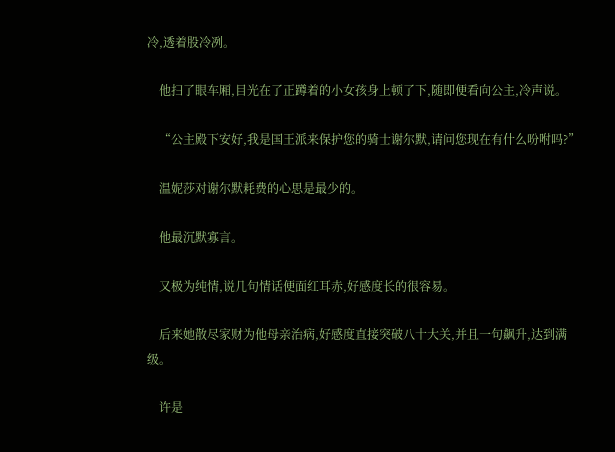冷,透着股冷冽。

    他扫了眼车厢,目光在了正蹲着的小女孩身上顿了下,随即便看向公主,冷声说。

    “公主殿下安好,我是国王派来保护您的骑士谢尔默,请问您现在有什么吩咐吗?”

    温妮莎对谢尔默耗费的心思是最少的。

    他最沉默寡言。

    又极为纯情,说几句情话便面红耳赤,好感度长的很容易。

    后来她散尽家财为他母亲治病,好感度直接突破八十大关,并且一句飙升,达到满级。

    许是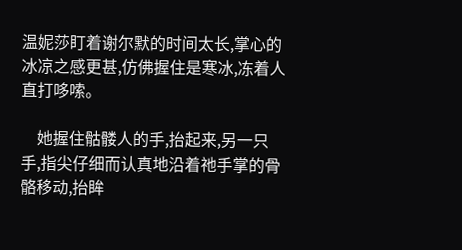温妮莎盯着谢尔默的时间太长,掌心的冰凉之感更甚,仿佛握住是寒冰,冻着人直打哆嗦。

    她握住骷髅人的手,抬起来,另一只手,指尖仔细而认真地沿着祂手掌的骨骼移动,抬眸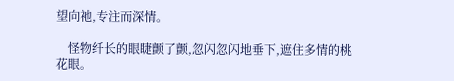望向祂,专注而深情。

    怪物纤长的眼睫颤了颤,忽闪忽闪地垂下,遮住多情的桃花眼。